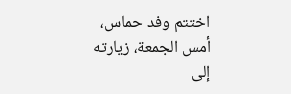اختتم وفد حماس، أمس الجمعة، زيارته إلى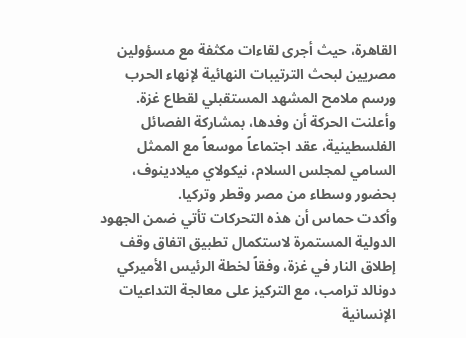القاهرة، حيث أجرى لقاءات مكثفة مع مسؤولين مصريين لبحث الترتيبات النهائية لإنهاء الحرب ورسم ملامح المشهد المستقبلي لقطاع غزة.
وأعلنت الحركة أن وفدها، بمشاركة الفصائل الفلسطينية، عقد اجتماعاً موسعاً مع الممثل السامي لمجلس السلام، نيكولاي ميلادينوف، بحضور وسطاء من مصر وقطر وتركيا.
وأكدت حماس أن هذه التحركات تأتي ضمن الجهود الدولية المستمرة لاستكمال تطبيق اتفاق وقف إطلاق النار في غزة، وفقاً لخطة الرئيس الأميركي دونالد ترامب، مع التركيز على معالجة التداعيات الإنسانية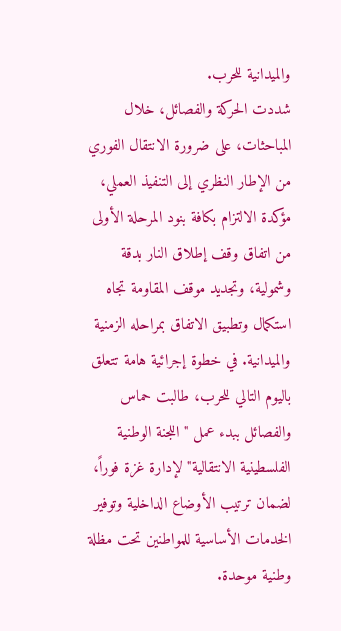والميدانية للحرب.
شددت الحركة والفصائل، خلال المباحثات، على ضرورة الانتقال الفوري من الإطار النظري إلى التنفيذ العملي، مؤكدة الالتزام بكافة بنود المرحلة الأولى من اتفاق وقف إطلاق النار بدقة وشمولية، وتجديد موقف المقاومة تجاه استكمال وتطبيق الاتفاق بمراحله الزمنية والميدانية. في خطوة إجرائية هامة تتعلق باليوم التالي للحرب، طالبت حماس والفصائل ببدء عمل "اللجنة الوطنية الفلسطينية الانتقالية" لإدارة غزة فوراً، لضمان ترتيب الأوضاع الداخلية وتوفير الخدمات الأساسية للمواطنين تحت مظلة وطنية موحدة.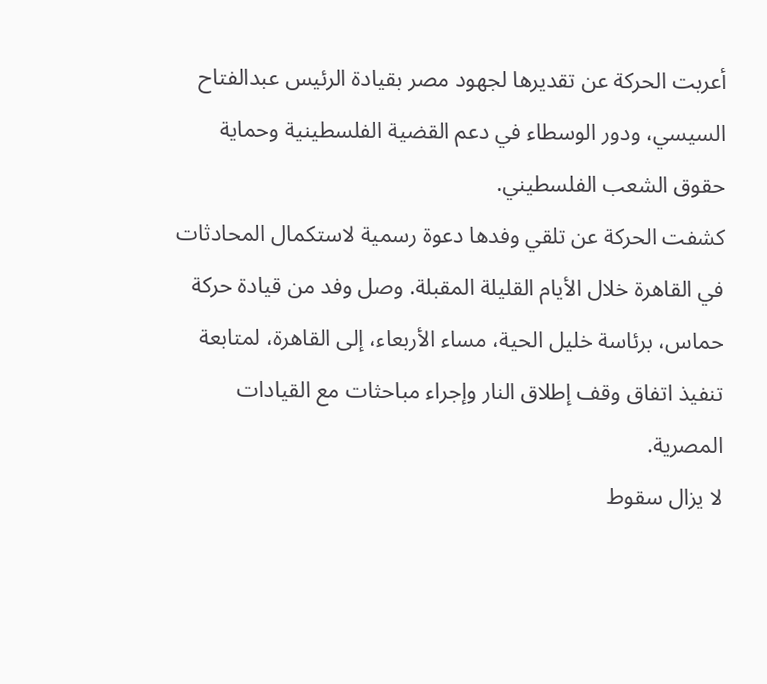أعربت الحركة عن تقديرها لجهود مصر بقيادة الرئيس عبدالفتاح السيسي، ودور الوسطاء في دعم القضية الفلسطينية وحماية حقوق الشعب الفلسطيني.
كشفت الحركة عن تلقي وفدها دعوة رسمية لاستكمال المحادثات في القاهرة خلال الأيام القليلة المقبلة. وصل وفد من قيادة حركة حماس، برئاسة خليل الحية، مساء الأربعاء، إلى القاهرة، لمتابعة تنفيذ اتفاق وقف إطلاق النار وإجراء مباحثات مع القيادات المصرية.
لا يزال سقوط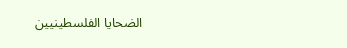الضحايا الفلسطينيين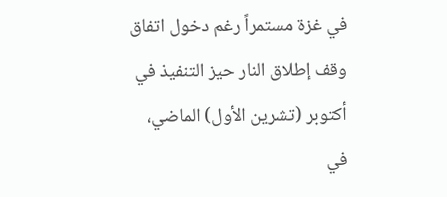في غزة مستمراً رغم دخول اتفاق وقف إطلاق النار حيز التنفيذ في أكتوبر (تشرين الأول) الماضي، في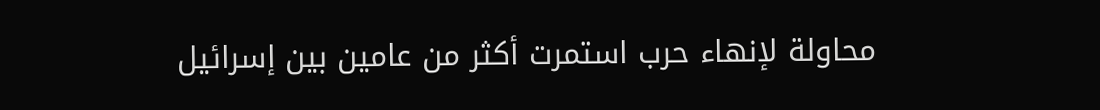محاولة لإنهاء حرب استمرت أكثر من عامين بين إسرائيل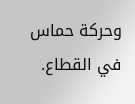وحركة حماس في القطاع.